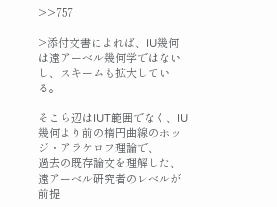>>757

>添付文書によれば、IU幾何は遠アーベル幾何学ではないし、スキームも拡大している。

そこら辺はIUT範囲でなく、IU幾何より前の楕円曲線のホッジ・アラケロフ理論で、
過去の既存論文を理解した、遠アーベル研究者のレベルが前提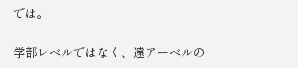では。

学部レベルではなく、遠アーベルの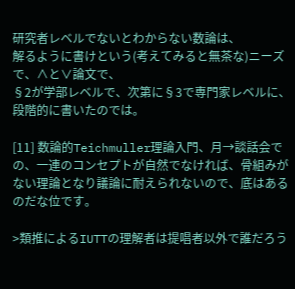研究者レベルでないとわからない数論は、
解るように書けという(考えてみると無茶な)ニーズで、∧と∨論文で、
§2が学部レベルで、次第に§3で専門家レベルに、段階的に書いたのでは。

[11] 数論的Teichmuller理論入門、月→談話会での、一連のコンセプトが自然でなければ、骨組みがない理論となり議論に耐えられないので、底はあるのだな位です。

>類推によるIUTTの理解者は提唱者以外で誰だろう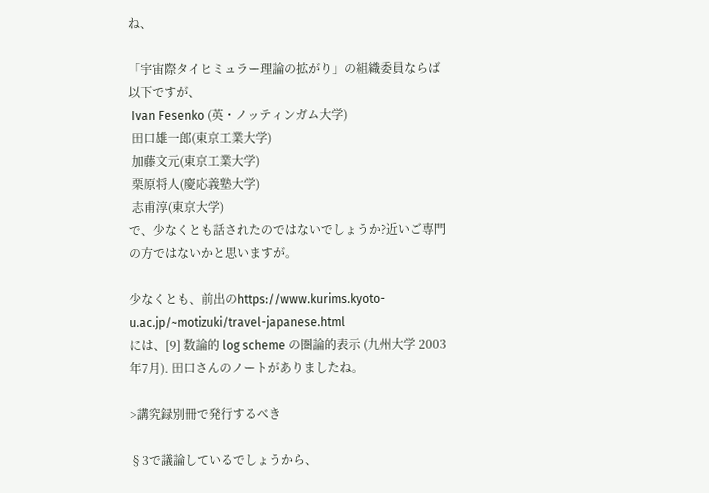ね、

「宇宙際タイヒミュラー理論の拡がり」の組織委員ならば以下ですが、
 Ivan Fesenko (英・ノッティンガム大学)
 田口雄一郎(東京工業大学)
 加藤文元(東京工業大学)
 栗原将人(慶応義塾大学)
 志甫淳(東京大学)
で、少なくとも話されたのではないでしょうか?近いご専門の方ではないかと思いますが。

少なくとも、前出のhttps://www.kurims.kyoto-u.ac.jp/~motizuki/travel-japanese.html
には、[9] 数論的 log scheme の圏論的表示 (九州大学 2003年7月). 田口さんのノートがありましたね。

>講究録別冊で発行するべき

§3で議論しているでしょうから、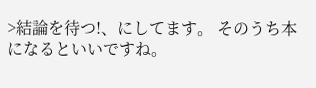>結論を待つ!、にしてます。 そのうち本になるといいですね。